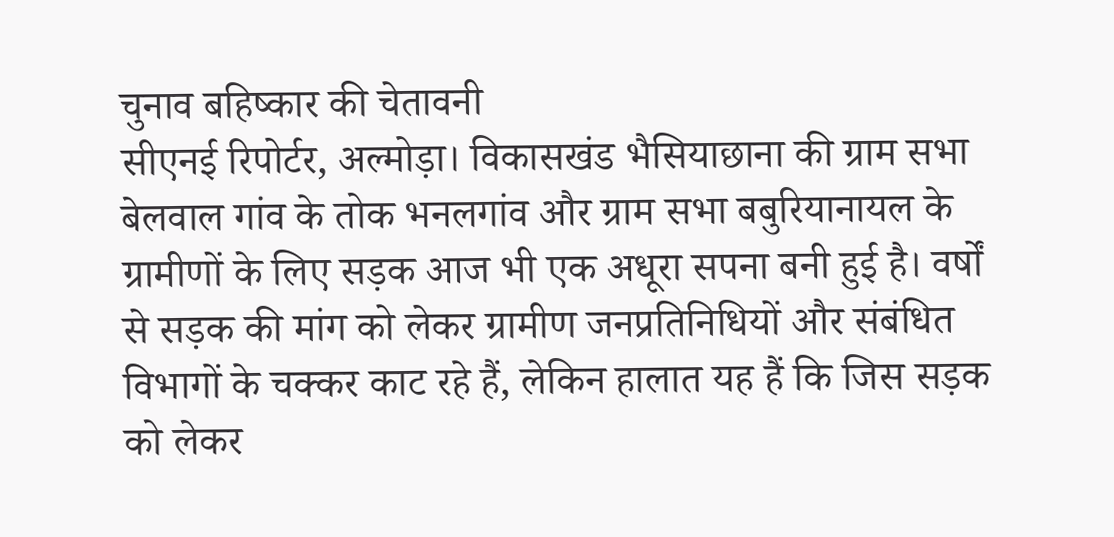चुनाव बहिष्कार की चेतावनी
सीएनई रिपोर्टर, अल्मोड़ा। विकासखंड भैसियाछाना की ग्राम सभा बेलवाल गांव के तोक भनलगांव और ग्राम सभा बबुरियानायल के ग्रामीणों के लिए सड़क आज भी एक अधूरा सपना बनी हुई है। वर्षों से सड़क की मांग को लेकर ग्रामीण जनप्रतिनिधियों और संबंधित विभागों के चक्कर काट रहे हैं, लेकिन हालात यह हैं कि जिस सड़क को लेकर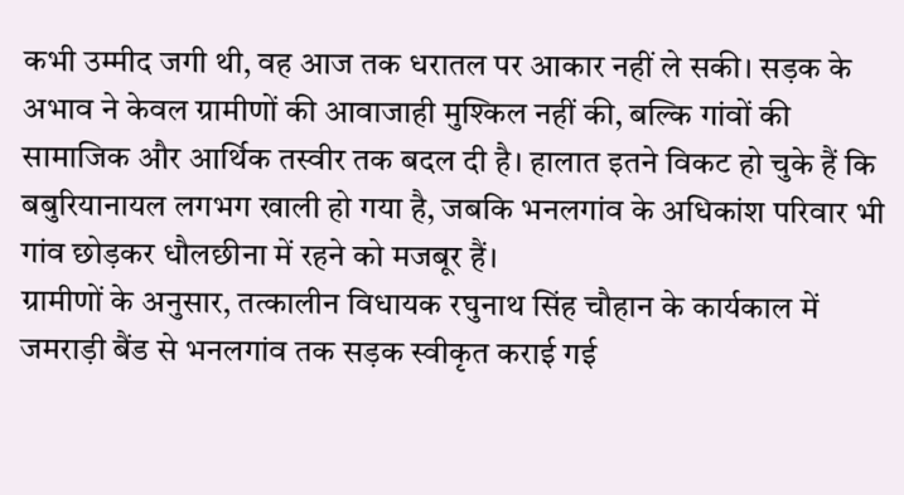कभी उम्मीद जगी थी, वह आज तक धरातल पर आकार नहीं ले सकी। सड़क के अभाव ने केवल ग्रामीणों की आवाजाही मुश्किल नहीं की, बल्कि गांवों की सामाजिक और आर्थिक तस्वीर तक बदल दी है। हालात इतने विकट हो चुके हैं कि बबुरियानायल लगभग खाली हो गया है, जबकि भनलगांव के अधिकांश परिवार भी गांव छोड़कर धौलछीना में रहने को मजबूर हैं।
ग्रामीणों के अनुसार, तत्कालीन विधायक रघुनाथ सिंह चौहान के कार्यकाल में जमराड़ी बैंड से भनलगांव तक सड़क स्वीकृत कराई गई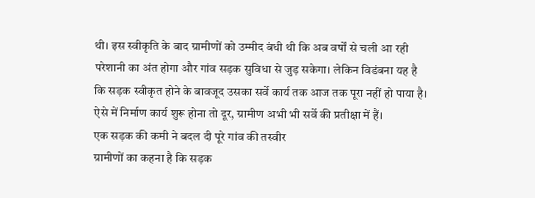थी। इस स्वीकृति के बाद ग्रामीणों को उम्मीद बंधी थी कि अब वर्षों से चली आ रही परेशानी का अंत होगा और गांव सड़क सुविधा से जुड़ सकेगा। लेकिन विडंबना यह है कि सड़क स्वीकृत होने के बावजूद उसका सर्वे कार्य तक आज तक पूरा नहीं हो पाया है। ऐसे में निर्माण कार्य शुरू होना तो दूर, ग्रामीण अभी भी सर्वे की प्रतीक्षा में हैं।
एक सड़क की कमी ने बदल दी पूरे गांव की तस्वीर
ग्रामीणों का कहना है कि सड़क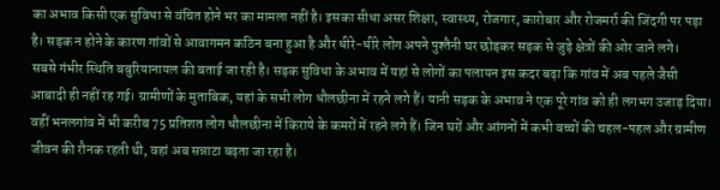का अभाव किसी एक सुविधा से वंचित होने भर का मामला नहीं है। इसका सीधा असर शिक्षा, स्वास्थ्य, रोजगार, कारोबार और रोजमर्रा की जिंदगी पर पड़ा है। सड़क न होने के कारण गांवों से आवागमन कठिन बना हुआ है और धीरे-धीरे लोग अपने पुश्तैनी घर छोड़कर सड़क से जुड़े क्षेत्रों की ओर जाने लगे।
सबसे गंभीर स्थिति बबुरियानायल की बताई जा रही है। सड़क सुविधा के अभाव में यहां से लोगों का पलायन इस कदर बढ़ा कि गांव में अब पहले जैसी आबादी ही नहीं रह गई। ग्रामीणों के मुताबिक, यहां के सभी लोग धौलछीना में रहने लगे हैं। यानी सड़क के अभाव ने एक पूरे गांव को ही लगभग उजाड़ दिया।
वहीं भनलगांव में भी करीब 75 प्रतिशत लोग धौलछीना में किराये के कमरों में रहने लगे हैं। जिन घरों और आंगनों में कभी बच्चों की चहल-पहल और ग्रामीण जीवन की रौनक रहती थी, वहां अब सन्नाटा बढ़ता जा रहा है।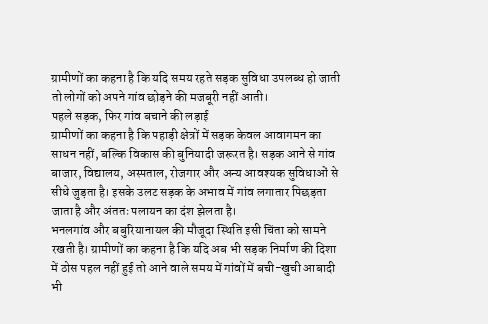ग्रामीणों का कहना है कि यदि समय रहते सड़क सुविधा उपलब्ध हो जाती तो लोगों को अपने गांव छोड़ने की मजबूरी नहीं आती।
पहले सड़क, फिर गांव बचाने की लड़ाई
ग्रामीणों का कहना है कि पहाड़ी क्षेत्रों में सड़क केवल आवागमन का साधन नहीं, बल्कि विकास की बुनियादी जरूरत है। सड़क आने से गांव बाजार, विद्यालय, अस्पताल, रोजगार और अन्य आवश्यक सुविधाओं से सीधे जुड़ता है। इसके उलट सड़क के अभाव में गांव लगातार पिछड़ता जाता है और अंततः पलायन का दंश झेलता है।
भनलगांव और बबुरियानायल की मौजूदा स्थिति इसी चिंता को सामने रखती है। ग्रामीणों का कहना है कि यदि अब भी सड़क निर्माण की दिशा में ठोस पहल नहीं हुई तो आने वाले समय में गांवों में बची-खुची आबादी भी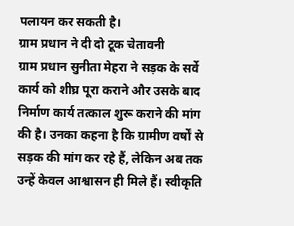पलायन कर सकती है।
ग्राम प्रधान ने दी दो टूक चेतावनी
ग्राम प्रधान सुनीता मेहरा ने सड़क के सर्वे कार्य को शीघ्र पूरा कराने और उसके बाद निर्माण कार्य तत्काल शुरू कराने की मांग की है। उनका कहना है कि ग्रामीण वर्षों से सड़क की मांग कर रहे हैं, लेकिन अब तक उन्हें केवल आश्वासन ही मिले हैं। स्वीकृति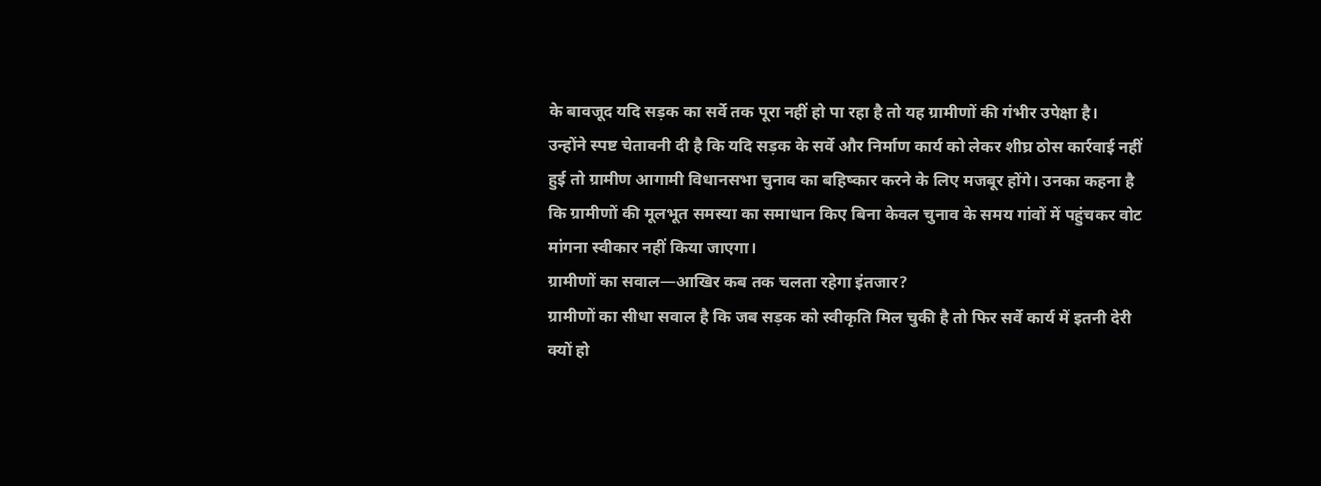के बावजूद यदि सड़क का सर्वे तक पूरा नहीं हो पा रहा है तो यह ग्रामीणों की गंभीर उपेक्षा है।
उन्होंने स्पष्ट चेतावनी दी है कि यदि सड़क के सर्वे और निर्माण कार्य को लेकर शीघ्र ठोस कार्रवाई नहीं हुई तो ग्रामीण आगामी विधानसभा चुनाव का बहिष्कार करने के लिए मजबूर होंगे। उनका कहना है कि ग्रामीणों की मूलभूत समस्या का समाधान किए बिना केवल चुनाव के समय गांवों में पहुंचकर वोट मांगना स्वीकार नहीं किया जाएगा।
ग्रामीणों का सवाल—आखिर कब तक चलता रहेगा इंतजार?
ग्रामीणों का सीधा सवाल है कि जब सड़क को स्वीकृति मिल चुकी है तो फिर सर्वे कार्य में इतनी देरी क्यों हो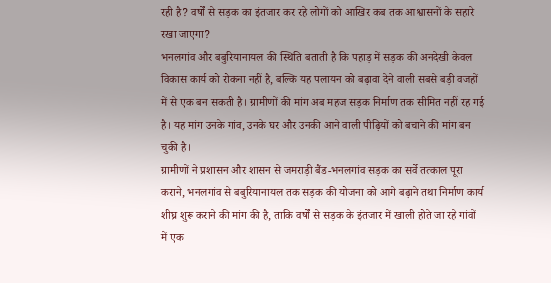रही है? वर्षों से सड़क का इंतजार कर रहे लोगों को आखिर कब तक आश्वासनों के सहारे रखा जाएगा?
भनलगांव और बबुरियानायल की स्थिति बताती है कि पहाड़ में सड़क की अनदेखी केवल विकास कार्य को रोकना नहीं है, बल्कि यह पलायन को बढ़ावा देने वाली सबसे बड़ी वजहों में से एक बन सकती है। ग्रामीणों की मांग अब महज सड़क निर्माण तक सीमित नहीं रह गई है। यह मांग उनके गांव, उनके घर और उनकी आने वाली पीढ़ियों को बचाने की मांग बन चुकी है।
ग्रामीणों ने प्रशासन और शासन से जमराड़ी बैंड-भनलगांव सड़क का सर्वे तत्काल पूरा कराने, भनलगांव से बबुरियानायल तक सड़क की योजना को आगे बढ़ाने तथा निर्माण कार्य शीघ्र शुरू कराने की मांग की है, ताकि वर्षों से सड़क के इंतजार में खाली होते जा रहे गांवों में एक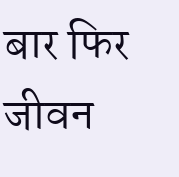बार फिर जीवन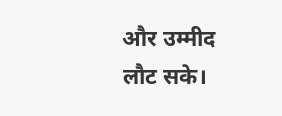और उम्मीद लौट सके।